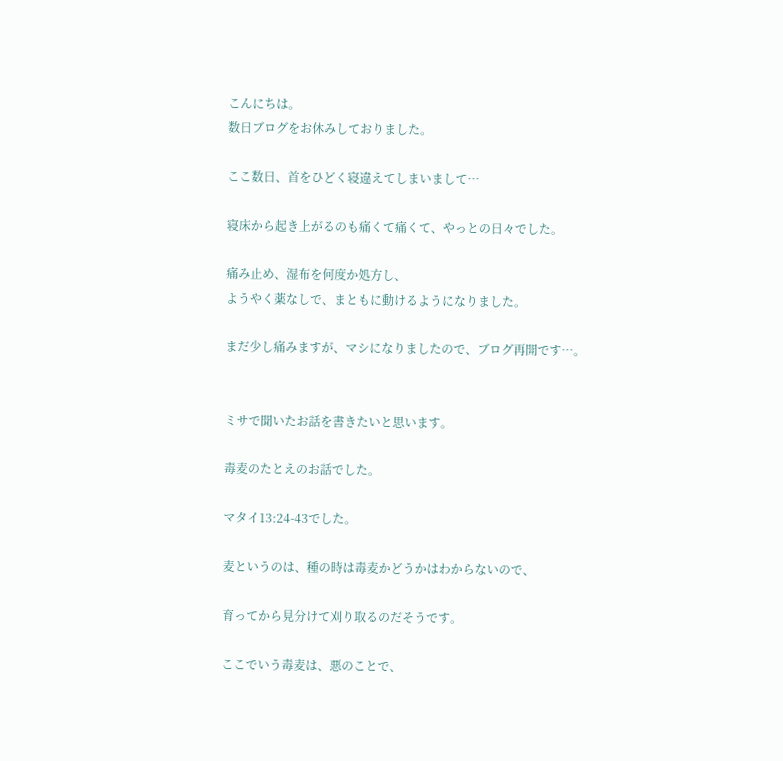こんにちは。
数日ブログをお休みしておりました。

ここ数日、首をひどく寝違えてしまいまして…

寝床から起き上がるのも痛くて痛くて、やっとの日々でした。

痛み止め、湿布を何度か処方し、
ようやく薬なしで、まともに動けるようになりました。

まだ少し痛みますが、マシになりましたので、ブログ再開です…。


ミサで聞いたお話を書きたいと思います。

毒麦のたとえのお話でした。

マタイ13:24-43でした。

麦というのは、種の時は毒麦かどうかはわからないので、

育ってから見分けて刈り取るのだそうです。

ここでいう毒麦は、悪のことで、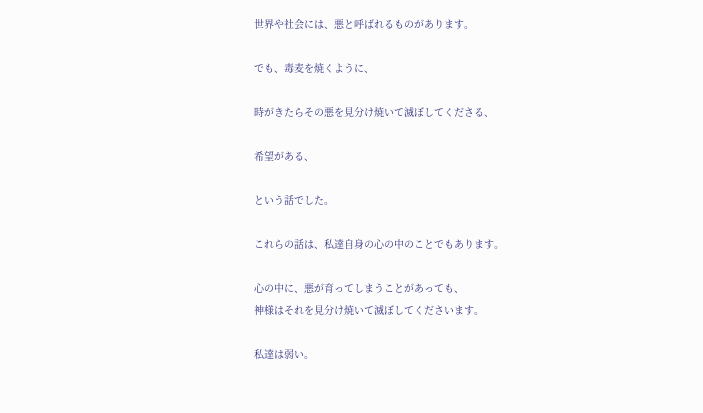世界や社会には、悪と呼ばれるものがあります。

でも、毒麦を焼くように、

時がきたらその悪を見分け焼いて滅ぼしてくださる、

希望がある、

という話でした。

これらの話は、私達自身の心の中のことでもあります。

心の中に、悪が育ってしまうことがあっても、
神様はそれを見分け焼いて滅ぼしてくださいます。

私達は弱い。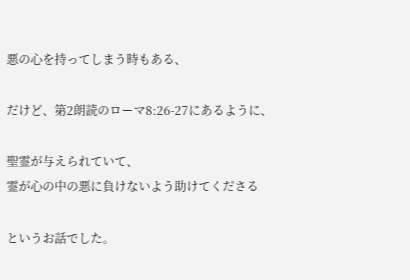悪の心を持ってしまう時もある、

だけど、第2朗読のローマ8:26-27にあるように、

聖霊が与えられていて、
霊が心の中の悪に負けないよう助けてくださる

というお話でした。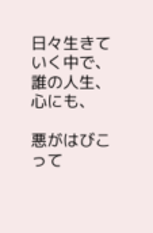日々生きていく中で、誰の人生、心にも、

悪がはびこって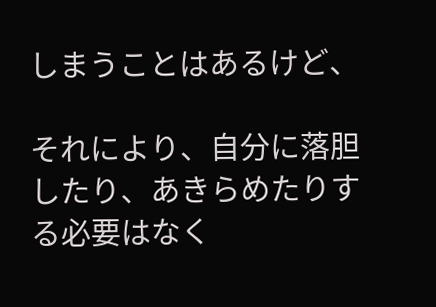しまうことはあるけど、

それにより、自分に落胆したり、あきらめたりする必要はなく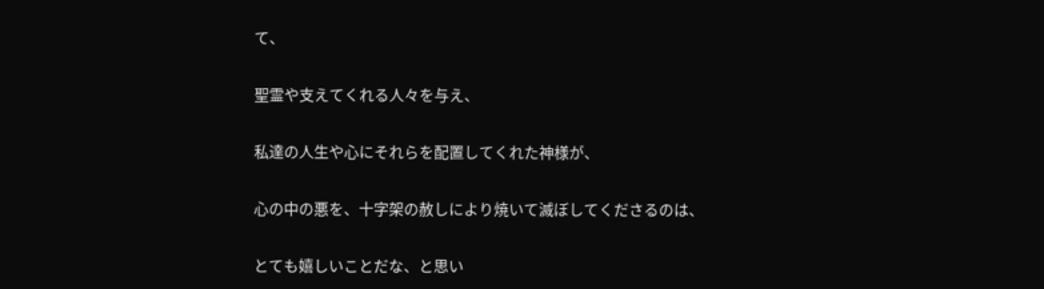て、

聖霊や支えてくれる人々を与え、

私達の人生や心にそれらを配置してくれた神様が、

心の中の悪を、十字架の赦しにより焼いて滅ぼしてくださるのは、

とても嬉しいことだな、と思い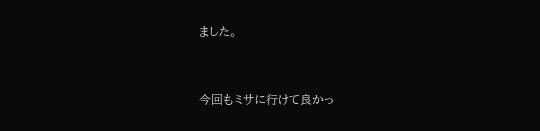ました。


今回もミサに行けて良かっ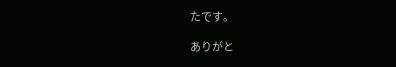たです。

ありがと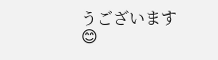うございます😊